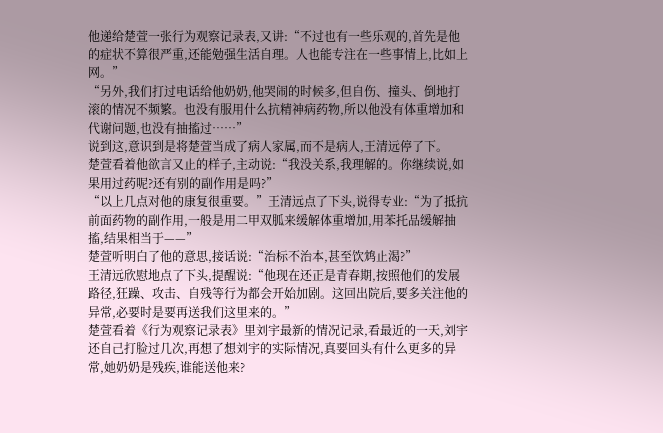他递给楚萱一张行为观察记录表,又讲:“不过也有一些乐观的,首先是他的症状不算很严重,还能勉强生活自理。人也能专注在一些事情上,比如上网。”
“另外,我们打过电话给他奶奶,他哭闹的时候多,但自伤、撞头、倒地打滚的情况不频繁。也没有服用什么抗精神病药物,所以他没有体重增加和代谢问题,也没有抽搐过……”
说到这,意识到是将楚萱当成了病人家属,而不是病人,王清远停了下。
楚萱看着他欲言又止的样子,主动说:“我没关系,我理解的。你继续说,如果用过药呢?还有别的副作用是吗?”
“以上几点对他的康复很重要。”王清远点了下头,说得专业:“为了抵抗前面药物的副作用,一般是用二甲双胍来缓解体重增加,用苯托品缓解抽搐,结果相当于——”
楚萱听明白了他的意思,接话说:“治标不治本,甚至饮鸩止渴?”
王清远欣慰地点了下头,提醒说:“他现在还正是青春期,按照他们的发展路径,狂躁、攻击、自残等行为都会开始加剧。这回出院后,要多关注他的异常,必要时是要再送我们这里来的。”
楚萱看着《行为观察记录表》里刘宇最新的情况记录,看最近的一天,刘宇还自己打脸过几次,再想了想刘宇的实际情况,真要回头有什么更多的异常,她奶奶是残疾,谁能送他来?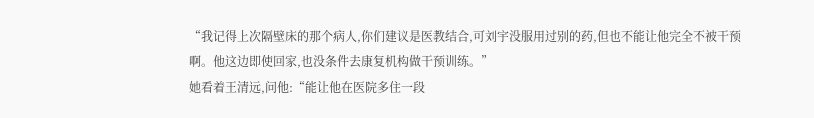“我记得上次隔壁床的那个病人,你们建议是医教结合,可刘宇没服用过别的药,但也不能让他完全不被干预啊。他这边即使回家,也没条件去康复机构做干预训练。”
她看着王清远,问他:“能让他在医院多住一段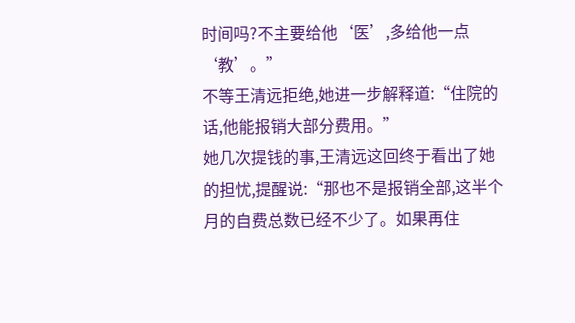时间吗?不主要给他‘医’,多给他一点‘教’。”
不等王清远拒绝,她进一步解释道:“住院的话,他能报销大部分费用。”
她几次提钱的事,王清远这回终于看出了她的担忧,提醒说:“那也不是报销全部,这半个月的自费总数已经不少了。如果再住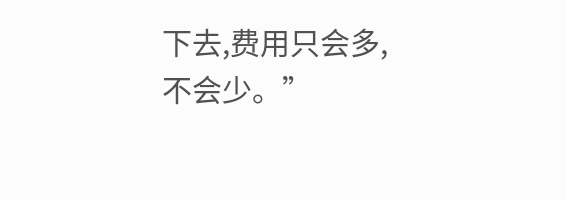下去,费用只会多,不会少。”